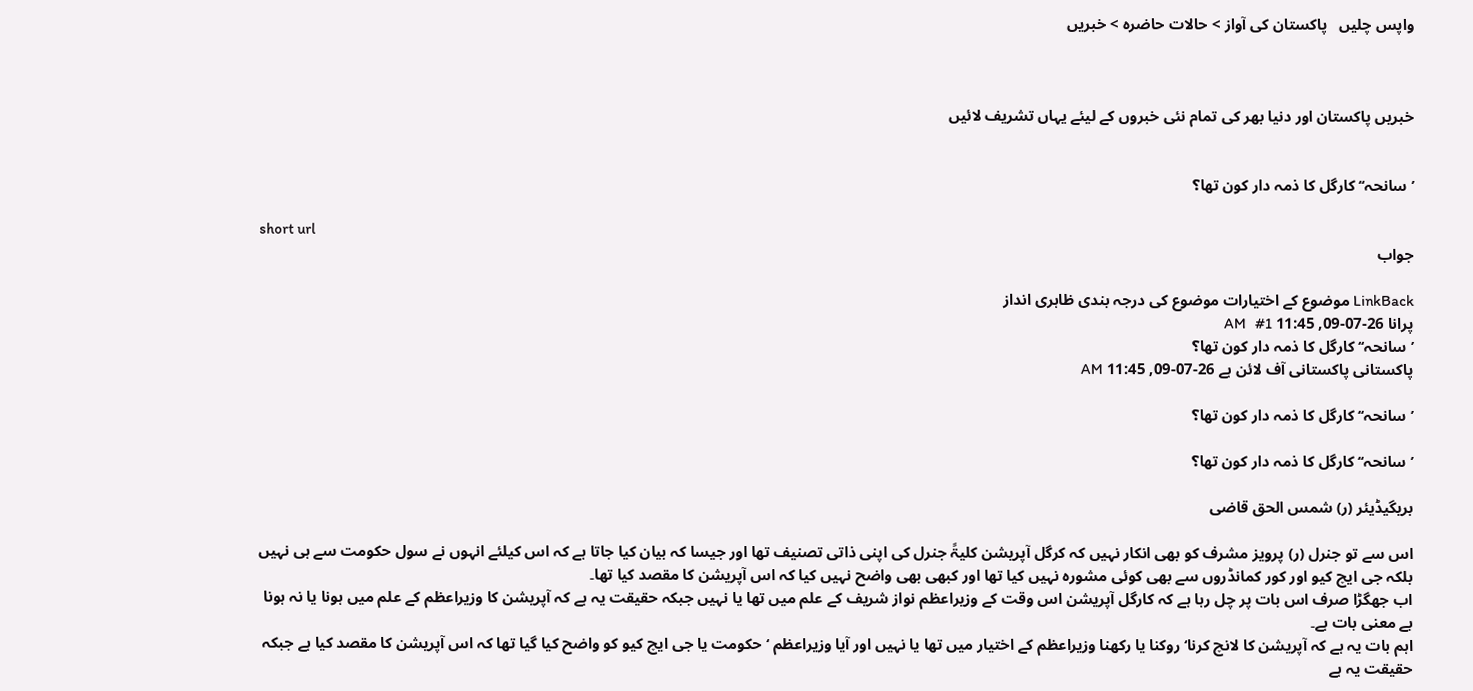واپس چلیں   پاکستان کی آواز > حالات حاضرہ > خبریں



خبریں پاکستان اور دنیا بھر کی تمام نئی خبروں کے لیئے یہاں تشریف لائیں


’سانحہ‘‘ کارگل کا ذمہ دار کون تھا؟

short url
جواب

LinkBack موضوع کے اختیارات موضوع کی درجہ بندی ظاہری انداز
پرانا 26-07-09, 11:45 AM   #1
’سانحہ‘‘ کارگل کا ذمہ دار کون تھا؟
پاکستانی پاکستانی آف لائن ہے 26-07-09, 11:45 AM

’سانحہ‘‘ کارگل کا ذمہ دار کون تھا؟

’سانحہ‘‘ کارگل کا ذمہ دار کون تھا؟

بریگیڈیئر (ر) شمس الحق قاضی

اس سے تو جنرل (ر) پرویز مشرف کو بھی انکار نہیں کہ کرگل آپریشن کلیۃً جنرل کی اپنی ذاتی تصنیف تھا اور جیسا کہ بیان کیا جاتا ہے کہ اس کیلئے انہوں نے سول حکومت سے ہی نہیں بلکہ جی ایچ کیو اور کور کمانڈروں سے بھی کوئی مشورہ نہیں کیا تھا اور کبھی بھی واضح نہیں کیا کہ اس آپریشن کا مقصد کیا تھا۔
اب جھگڑا صرف اس بات پر چل رہا ہے کہ کارگل آپریشن اس وقت کے وزیراعظم نواز شریف کے علم میں تھا یا نہیں جبکہ حقیقت یہ ہے کہ آپریشن کا وزیراعظم کے علم میں ہونا یا نہ ہونا بے معنی بات ہے۔
اہم بات یہ ہے کہ آپریشن کا لانچ کرنا‘ روکنا یا رکھنا وزیراعظم کے اختیار میں تھا یا نہیں اور آیا وزیراعظم ‘ حکومت یا جی ایچ کیو کو واضح کیا گیا تھا کہ اس آپریشن کا مقصد کیا ہے جبکہ حقیقت یہ ہے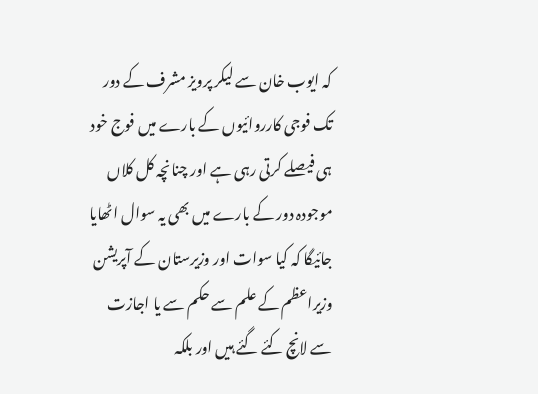کہ ایوب خان سے لیکر پرویز مشرف کے دور تک فوجی کارروائیوں کے بارے میں فوج خود ہی فیصلے کرتی رہی ہے اور چنانچہ کل کلاں موجودہ دور کے بارے میں بھی یہ سوال اٹھایا جائیگا کہ کیا سوات اور وزیرستان کے آپریشن وزیراعظم کے علم سے حکم سے یا اجازت سے لانچ کئے گئے ہیں اور بلکہ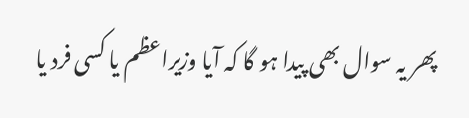پھر یہ سوال بھی پیدا ہو گا کہ آیا وزیراعظم یا کسی فرد یا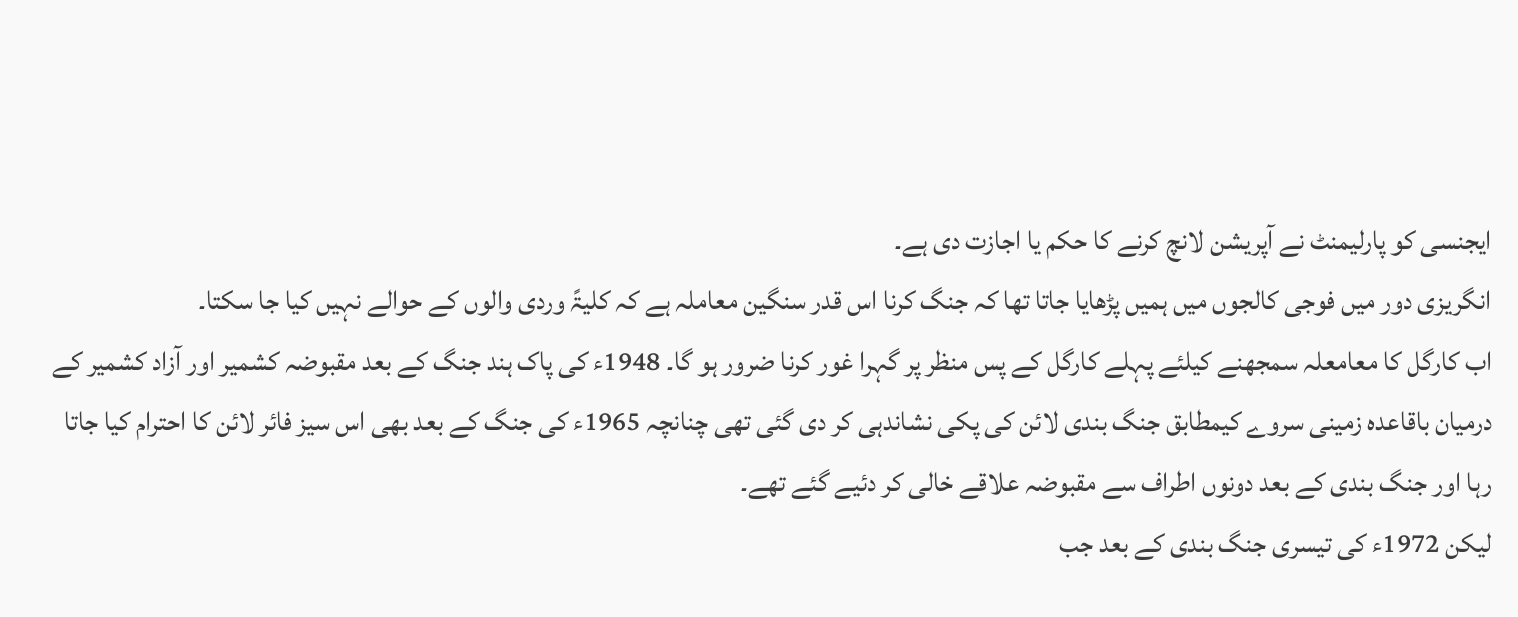ایجنسی کو پارلیمنٹ نے آپریشن لانچ کرنے کا حکم یا اجازت دی ہے۔
انگریزی دور میں فوجی کالجوں میں ہمیں پڑھایا جاتا تھا کہ جنگ کرنا اس قدر سنگین معاملہ ہے کہ کلیۃً وردی والوں کے حوالے نہیں کیا جا سکتا۔
اب کارگل کا معامعلہ سمجھنے کیلئے پہلے کارگل کے پس منظر پر گہرا غور کرنا ضرور ہو گا۔ 1948ء کی پاک ہند جنگ کے بعد مقبوضہ کشمیر اور آزاد کشمیر کے درمیان باقاعدہ زمینی سروے کیمطابق جنگ بندی لائن کی پکی نشاندہی کر دی گئی تھی چنانچہ 1965ء کی جنگ کے بعد بھی اس سیز فائر لائن کا احترام کیا جاتا رہا اور جنگ بندی کے بعد دونوں اطراف سے مقبوضہ علاقے خالی کر دئیے گئے تھے۔
لیکن 1972ء کی تیسری جنگ بندی کے بعد جب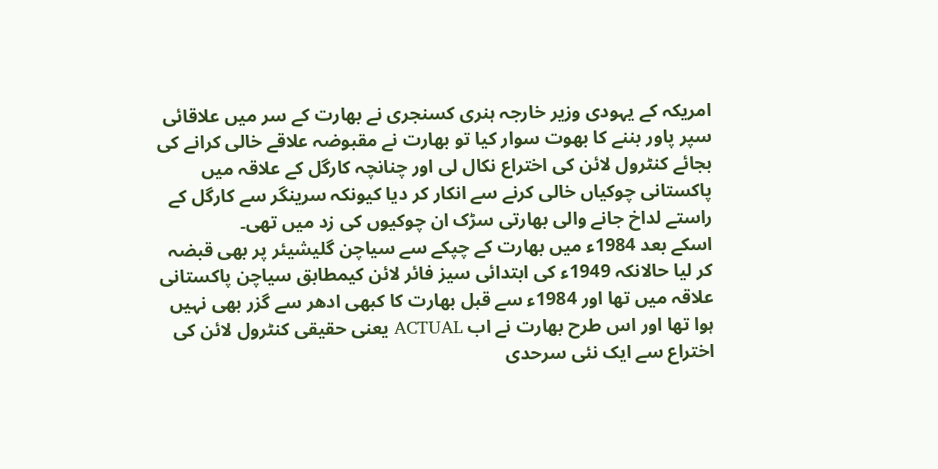امریکہ کے یہودی وزیر خارجہ ہنری کسنجری نے بھارت کے سر میں علاقائی سپر پاور بننے کا بھوت سوار کیا تو بھارت نے مقبوضہ علاقے خالی کرانے کی بجائے کنٹرول لائن کی اختراع نکال لی اور چنانچہ کارگل کے علاقہ میں پاکستانی چوکیاں خالی کرنے سے انکار کر دیا کیونکہ سرینگر سے کارگل کے راستے لداخ جانے والی بھارتی سڑک ان چوکیوں کی زد میں تھی۔
اسکے بعد 1984ء میں بھارت کے چپکے سے سیاچن گلیشیئر پر بھی قبضہ کر لیا حالانکہ 1949ء کی ابتدائی سیز فائر لائن کیمطابق سیاچن پاکستانی علاقہ میں تھا اور 1984ء سے قبل بھارت کا کبھی ادھر سے گزر بھی نہیں ہوا تھا اور اس طرح بھارت نے اب ACTUAL یعنی حقیقی کنٹرول لائن کی اختراع سے ایک نئی سرحدی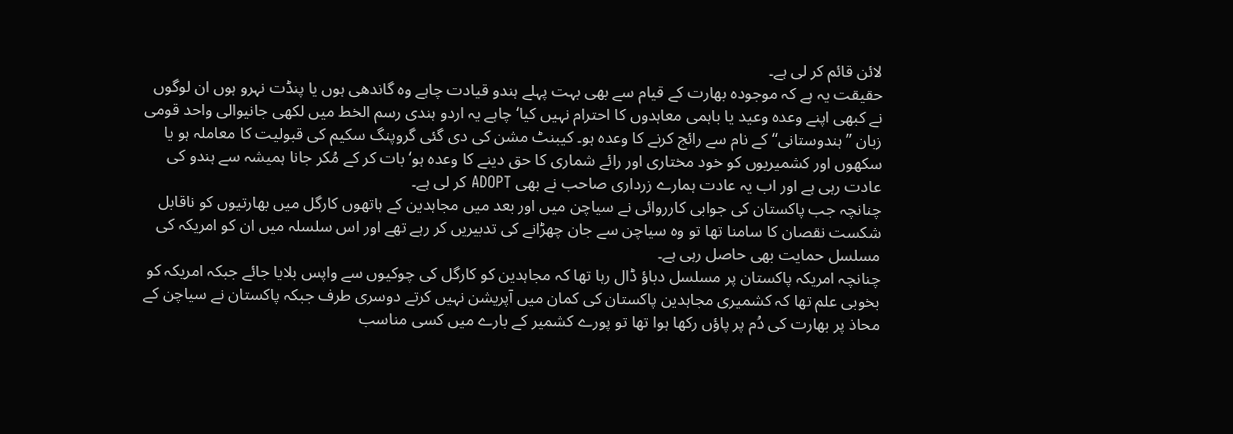لائن قائم کر لی ہے۔
حقیقت یہ ہے کہ موجودہ بھارت کے قیام سے بھی بہت پہلے ہندو قیادت چاہے وہ گاندھی ہوں یا پنڈت نہرو ہوں ان لوگوں نے کبھی اپنے وعدہ وعید یا باہمی معاہدوں کا احترام نہیں کیا‘ چاہے یہ اردو ہندی رسم الخط میں لکھی جانیوالی واحد قومی زبان ’’ہندوستانی‘‘ کے نام سے رائج کرنے کا وعدہ ہو۔ کیبنٹ مشن کی دی گئی گروپنگ سکیم کی قبولیت کا معاملہ ہو یا سکھوں اور کشمیریوں کو خود مختاری اور رائے شماری کا حق دینے کا وعدہ ہو‘ بات کر کے مُکر جانا ہمیشہ سے ہندو کی عادت رہی ہے اور اب یہ عادت ہمارے زرداری صاحب نے بھی ADOPT کر لی ہے۔
چنانچہ جب پاکستان کی جوابی کارروائی نے سیاچن میں اور بعد میں مجاہدین کے ہاتھوں کارگل میں بھارتیوں کو ناقابل شکست نقصان کا سامنا تھا تو وہ سیاچن سے جان چھڑانے کی تدبیریں کر رہے تھے اور اس سلسلہ میں ان کو امریکہ کی مسلسل حمایت بھی حاصل رہی ہے۔
چنانچہ امریکہ پاکستان پر مسلسل دباؤ ڈال رہا تھا کہ مجاہدین کو کارگل کی چوکیوں سے واپس بلایا جائے جبکہ امریکہ کو بخوبی علم تھا کہ کشمیری مجاہدین پاکستان کی کمان میں آپریشن نہیں کرتے دوسری طرف جبکہ پاکستان نے سیاچن کے محاذ پر بھارت کی دُم پر پاؤں رکھا ہوا تھا تو پورے کشمیر کے بارے میں کسی مناسب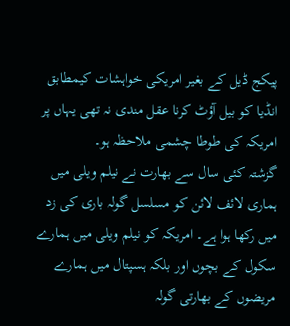پیکج ڈیل کے بغیر امریکی خواہشات کیمطابق انڈیا کو بیل آؤٹ کرنا عقل مندی نہ تھی یہاں پر امریکہ کی طوطا چشمی ملاحظہ ہو۔
گزشتہ کئی سال سے بھارت نے نیلم ویلی میں ہماری لائف لائن کو مسلسل گولہ باری کی زد میں رکھا ہوا ہے۔ امریکہ کو نیلم ویلی میں ہمارے سکول کے بچوں اور بلکہ ہسپتال میں ہمارے مریضوں کے بھارتی گولہ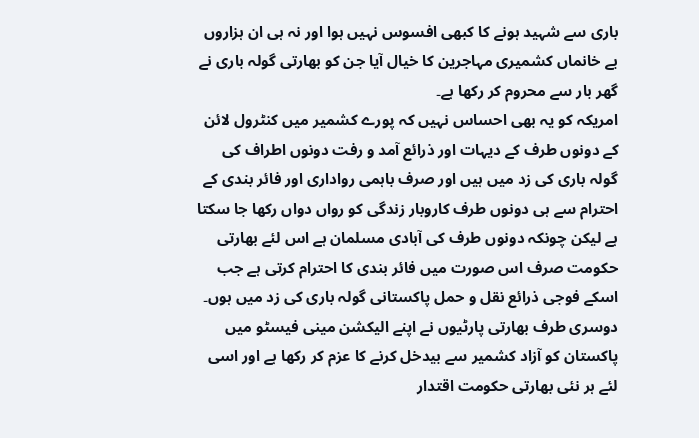باری سے شہید ہونے کا کبھی افسوس نہیں ہوا اور نہ ہی ان ہزاروں بے خانماں کشمیری مہاجرین کا خیال آیا جن کو بھارتی گولہ باری نے گھر بار سے محروم کر رکھا ہے۔
امریکہ کو یہ بھی احساس نہیں کہ پورے کشمیر میں کنٹرول لائن کے دونوں طرف کے دیہات اور ذرائع آمد و رفت دونوں اطراف کی گولہ باری کی زد میں ہیں اور صرف باہمی رواداری اور فائر بندی کے احترام سے ہی دونوں طرف کاروبار زندگی کو رواں دواں رکھا جا سکتا ہے لیکن چونکہ دونوں طرف کی آبادی مسلمان ہے اس لئے بھارتی حکومت صرف اس صورت میں فائر بندی کا احترام کرتی ہے جب اسکے فوجی ذرائع نقل و حمل پاکستانی گولہ باری کی زد میں ہوں۔
دوسری طرف بھارتی پارٹیوں نے اپنے الیکشن مینی فیسٹو میں پاکستان کو آزاد کشمیر سے بیدخل کرنے کا عزم کر رکھا ہے اور اسی لئے ہر نئی بھارتی حکومت اقتدار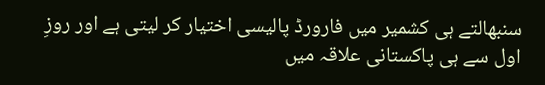سنبھالتے ہی کشمیر میں فارورڈ پالیسی اختیار کر لیتی ہے اور روزِ اول سے ہی پاکستانی علاقہ میں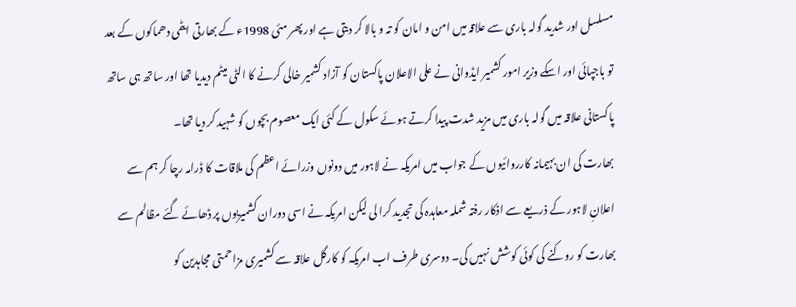مسلسل اور شدید گولہ باری سے علاقہ میں امن و امان کو تہ و بالا کر دیتی ہے اور پھر مئی 1998ء کے بھارتی ایٹمی دھماکوں کے بعد تو باجپائی اور اسکے وزیر امور کشمیر ایڈوانی نے علی الاعلان پاکستان کو آزاد کشمیر خالی کرنے کا الٹی میٹم دیدیا تھا اور ساتھ ہی ساتھ پاکستانی علاقہ میں گولہ باری میں مزید شدت پیدا کرتے ہوئے سکول کے کئی ایک معصوم بچوں کو شہید کر دیا تھا۔
بھارت کی ان بہیمانہ کارروائیوں کے جواب میں امریکہ نے لاہور میں دونوں وزرائے اعظم کی ملاقات کا ڈرامہ رچا کر ہم سے اعلانِ لاہور کے ذریعے سے اذکار رفتہ شملہ معاہدہ کی تجدید کرا لی لیکن امریکہ نے اسی دوران کشمیریوں پر ڈھائے گئے مظالم سے بھارت کو روکنے کی کوئی کوشش نہیں کی۔ دوسری طرف اب امریکہ کو کارگل علاقہ سے کشمیری مزاحمتی مجاہدین کو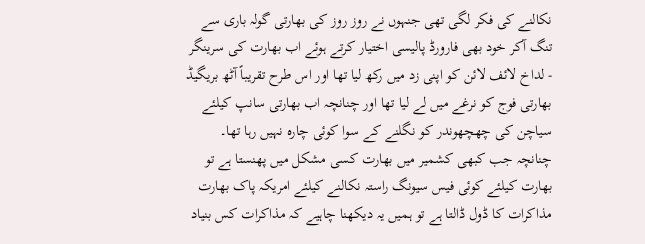نکالنے کی فکر لگی تھی جنہوں نے روز روز کی بھارتی گولہ باری سے تنگ آکر خود بھی فارورڈ پالیسی اختیار کرتے ہوئے اب بھارت کی سرینگر - لداخ لائف لائن کو اپنی زد میں رکھ لیا تھا اور اس طرح تقریباً آٹھ بریگیڈ بھارتی فوج کو نرغے میں لے لیا تھا اور چنانچہ اب بھارتی سانپ کیلئے سیاچن کی چھچھوندر کو نگلنے کے سوا کوئی چارہ نہیں رہا تھا۔
چنانچہ جب کبھی کشمیر میں بھارت کسی مشکل میں پھنستا ہے تو بھارت کیلئے کوئی فیس سیونگ راستہ نکالنے کیلئے امریکہ پاک بھارت مذاکرات کا ڈول ڈالتا ہے تو ہمیں یہ دیکھنا چاہیے کہ مذاکرات کس بنیاد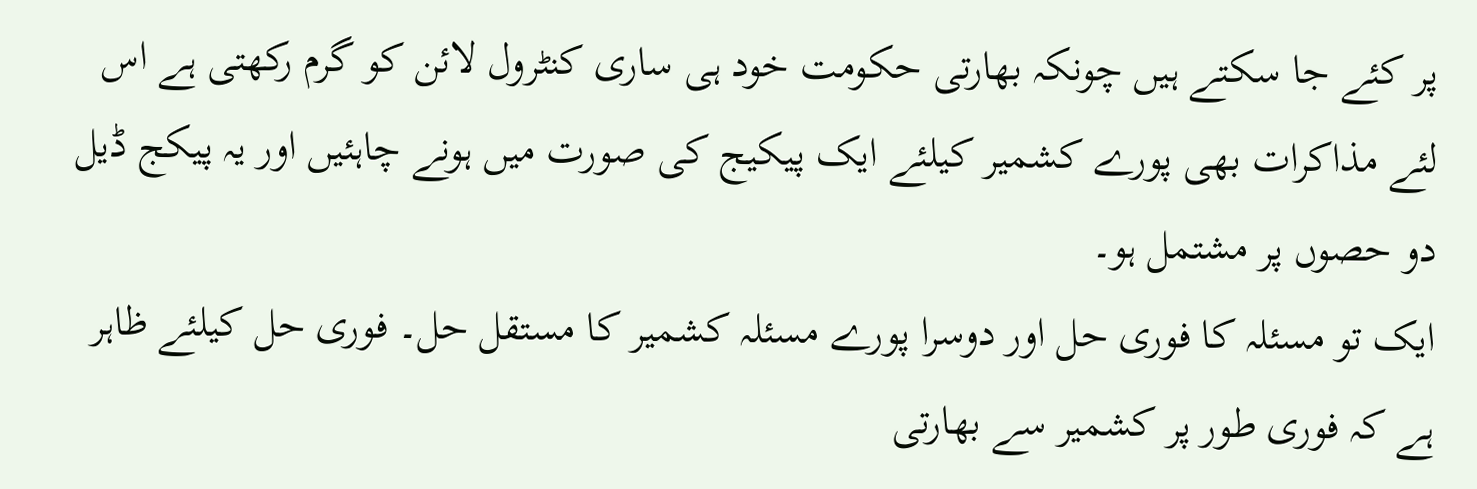پر کئے جا سکتے ہیں چونکہ بھارتی حکومت خود ہی ساری کنٹرول لائن کو گرم رکھتی ہے اس لئے مذاکرات بھی پورے کشمیر کیلئے ایک پیکیج کی صورت میں ہونے چاہئیں اور یہ پیکج ڈیل دو حصوں پر مشتمل ہو۔
ایک تو مسئلہ کا فوری حل اور دوسرا پورے مسئلہ کشمیر کا مستقل حل۔ فوری حل کیلئے ظاہر ہے کہ فوری طور پر کشمیر سے بھارتی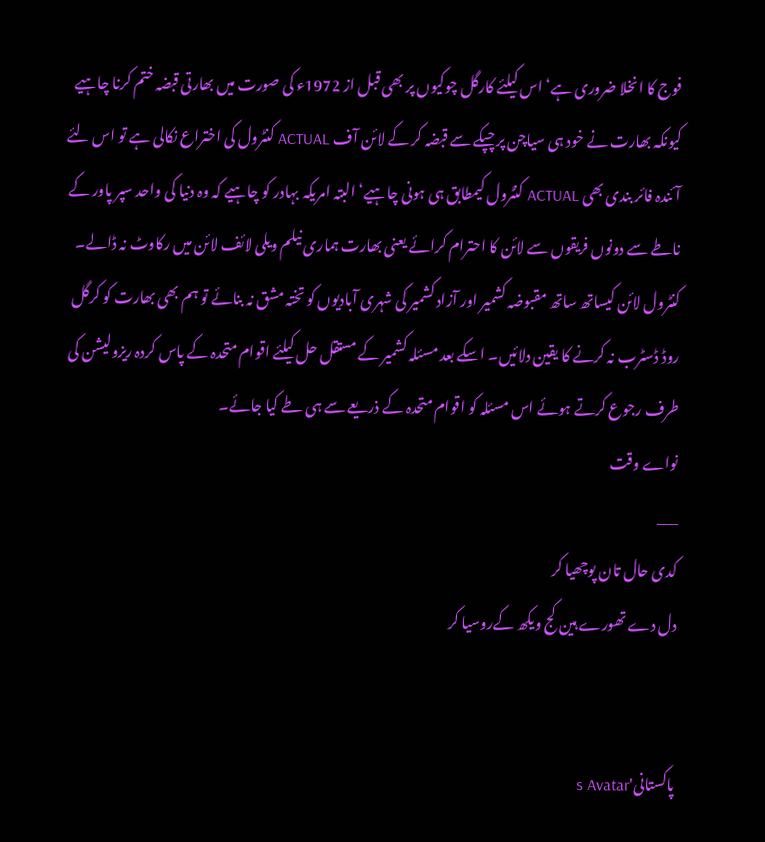فوج کا انخلا ضروری ہے‘ اس کیلئے کارگل چوکیوں پر بھی قبل از 1972ء کی صورت میں بھارتی قبضہ ختم کرنا چاہیے کیونکہ بھارت نے خود ہی سیاچن پر چپکے سے قبضہ کر کے لائن آف ACTUAL کنٹرول کی اختراع نکالی ہے تو اس لئے آئندہ فائر بندی بھی ACTUAL کنٹرول کیمطابق ہی ہونی چاہیے‘ البتہ امریکہ بہادر کو چاہیے کہ وہ دنیا کی واحد سپر پاور کے ناطے سے دونوں فریقوں سے لائن کا احترام کرائے یعنی بھارت ہماری نیلم ویلی لائف لائن میں رکاوٹ نہ ڈالے۔
کنٹرول لائن کیساتھ ساتھ مقبوضہ کشمیر اور آزاد کشمیر کی شہری آبادیوں کو تختہ مشق نہ بنائے تو ہم بھی بھارت کو کرگل روڈ ڈسٹرب نہ کرنے کا یقین دلائیں۔ اسکے بعد مسئلہ کشمیر کے مستقل حل کیلئے اقوام متحدہ کے پاس کردہ ریزولیشن کی طرف رجوع کرتے ہوئے اس مسئلہ کو اقوام متحدہ کے ذریعے سے ہی طے کیا جائے۔
نواے وقت
___
کدی حال تان پوچھیا کر
دل دے تھورے ہین کج ویکھ کےروسیا کر


پاکستانی's Avatar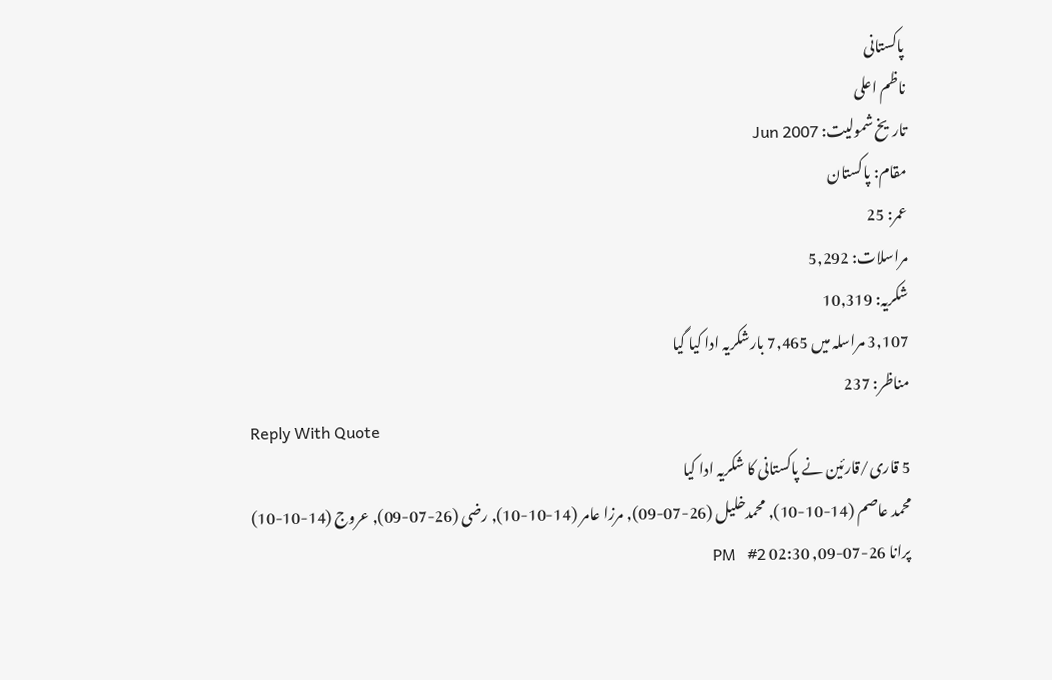پاکستانی
ناظم اعلی
تاریخ شمولیت: Jun 2007
مقام: پاکستان
عمر: 25
مراسلات: 5,292
شکریہ: 10,319
3,107 مراسلہ میں 7,465 بارشکریہ ادا کیا گیا
مناظر: 237
Reply With Quote
5 قاری/قارئین نے پاکستانی کا شکریہ ادا کیا
محمد عاصم (14-10-10), محمدخلیل (26-07-09), مرزا عامر (14-10-10), رضی (26-07-09), عروج (14-10-10)
پرانا 26-07-09, 02:30 PM   #2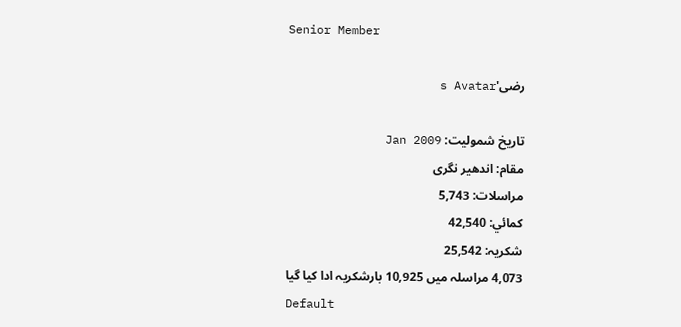Senior Member

رضی's Avatar

تاریخ شمولیت: Jan 2009
مقام: اندھیر نگری
مراسلات: 5,743
کمائي: 42,540
شکریہ: 25,542
4,073 مراسلہ میں 10,925 بارشکریہ ادا کیا گیا
Default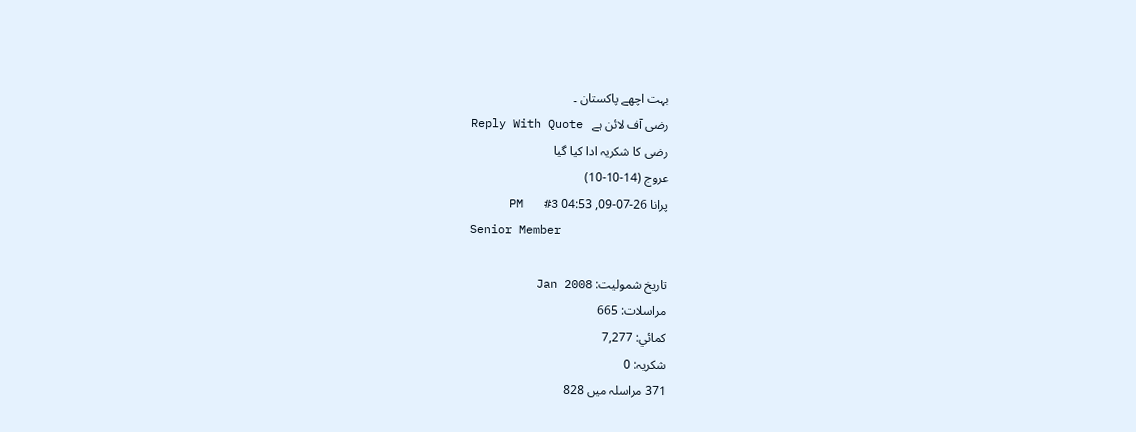بہت اچھے پاکستان ۔
رضی آف لائن ہے   Reply With Quote
رضی کا شکریہ ادا کیا گیا
عروج (14-10-10)
پرانا 26-07-09, 04:53 PM   #3
Senior Member

تاریخ شمولیت: Jan 2008
مراسلات: 665
کمائي: 7,277
شکریہ: 0
371 مراسلہ میں 828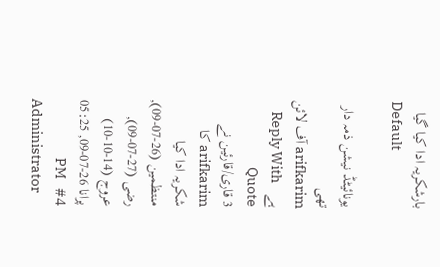بارشکریہ ادا کیا گیا
Default

یونائیٹڈ نیشن ذمہ دار تھی
arifkarim آف لائن ہے   Reply With Quote
3 قاری/قارئین نے arifkarim کا شکریہ ادا کیا
منتظمین (26-07-09), رضی (27-07-09), عروج (14-10-10)
پرانا 26-07-09, 05:25 PM   #4
Administrator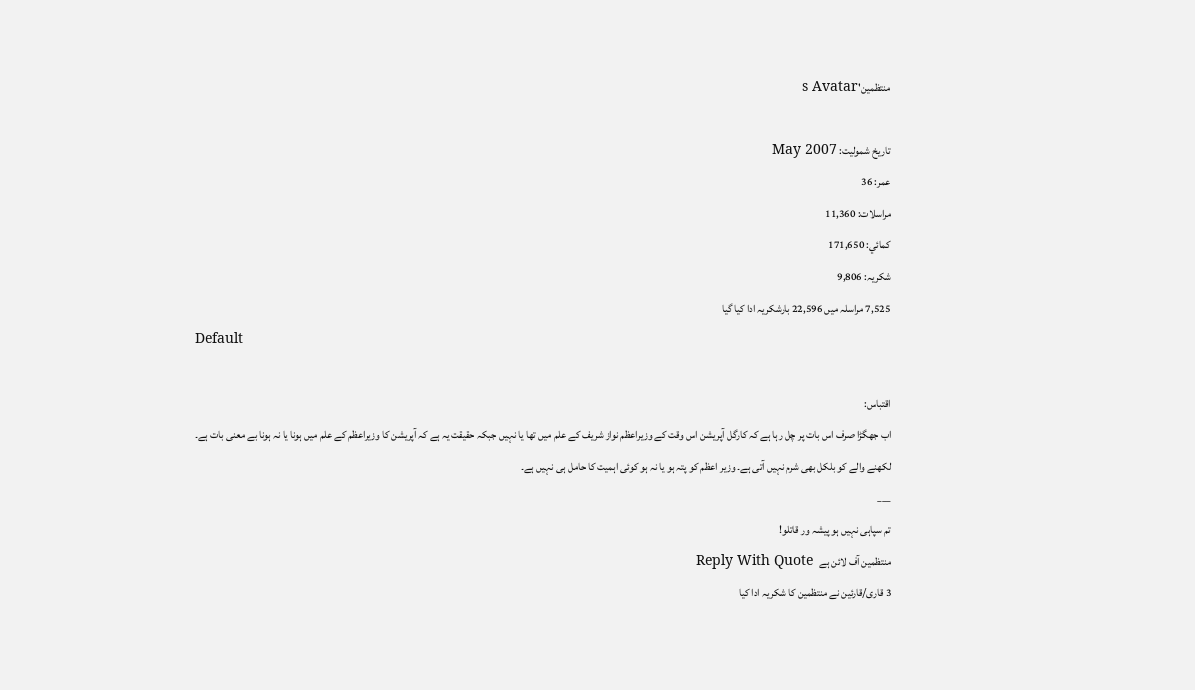منتظمین's Avatar

تاریخ شمولیت: May 2007
عمر: 36
مراسلات: 11,360
کمائي: 171,650
شکریہ: 9,806
7,525 مراسلہ میں 22,596 بارشکریہ ادا کیا گیا
Default

اقتباس:
اب جھگڑا صرف اس بات پر چل رہا ہے کہ کارگل آپریشن اس وقت کے وزیراعظم نواز شریف کے علم میں تھا یا نہیں جبکہ حقیقت یہ ہے کہ آپریشن کا وزیراعظم کے علم میں ہونا یا نہ ہونا بے معنی بات ہے۔
لکھنے والے کو بلکل بھی شرم نہیں آتی ہے۔ وزیر اعظم کو پتہ ہو یا نہ ہو کوئی اہمیت کا حامل ہی نہیں ہے۔
___
تم سپاہی نہیں ہو پیشہ ور قاتلو!
منتظمین آف لائن ہے   Reply With Quote
3 قاری/قارئین نے منتظمین کا شکریہ ادا کیا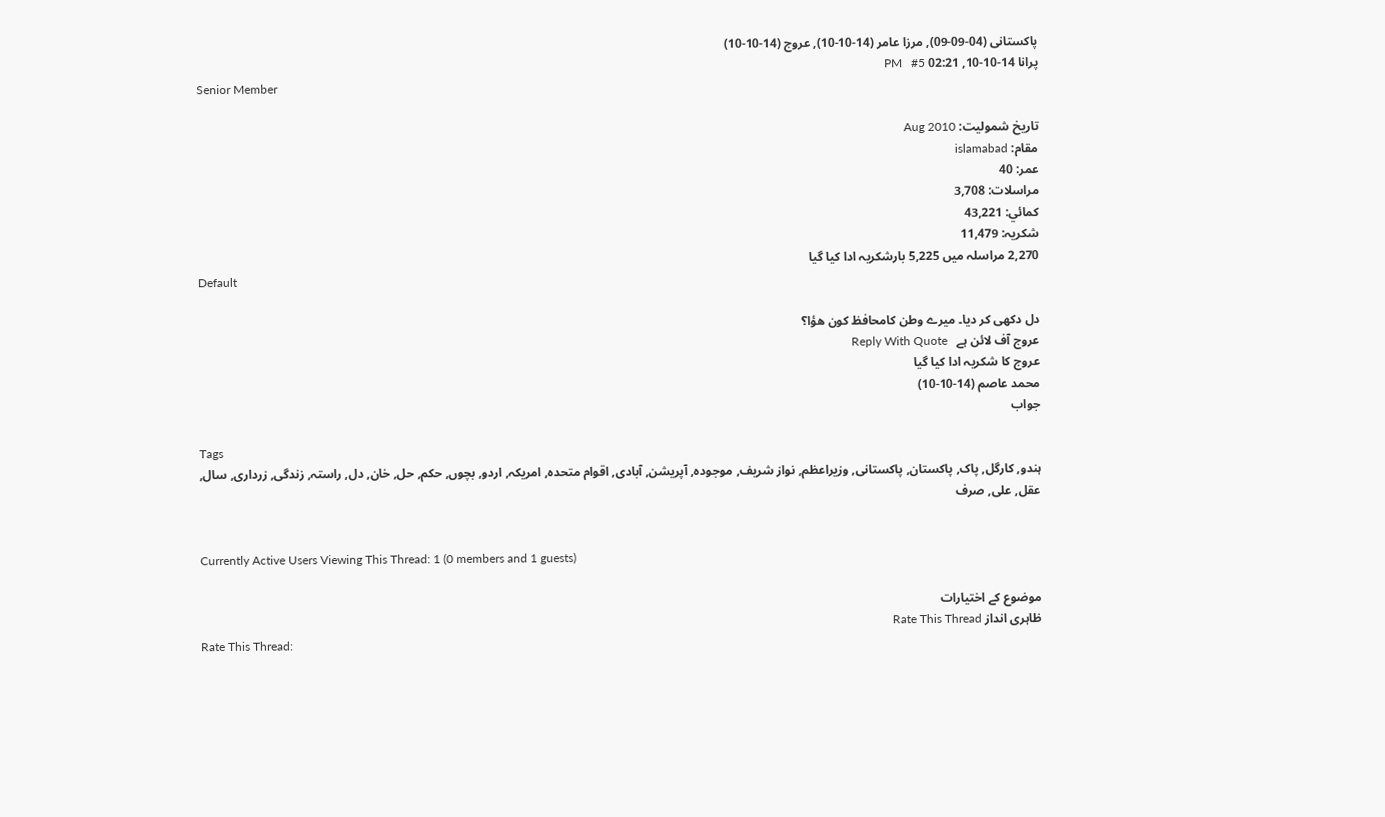پاکستانی (04-09-09), مرزا عامر (14-10-10), عروج (14-10-10)
پرانا 14-10-10, 02:21 PM   #5
Senior Member

تاریخ شمولیت: Aug 2010
مقام: islamabad
عمر: 40
مراسلات: 3,708
کمائي: 43,221
شکریہ: 11,479
2,270 مراسلہ میں 5,225 بارشکریہ ادا کیا گیا
Default

دل دکھی کر دیا۔ میرے وطن کامحافظ کون ھؤا؟
عروج آف لائن ہے   Reply With Quote
عروج کا شکریہ ادا کیا گیا
محمد عاصم (14-10-10)
جواب

Tags
ہندو, کارگل, پاک, پاکستان, پاکستانی, وزیراعظم, نواز شریف, موجودہ, آپریشن, آبادی, اقوام متحدہ, امریکہ, اردو, بچوں, حکم, حل, خان, دل, راستہ, زندگی, زرداری, سال, عقل, علی, صرف


Currently Active Users Viewing This Thread: 1 (0 members and 1 guests)

موضوع کے اختیارات
ظاہری انداز Rate This Thread
Rate This Thread: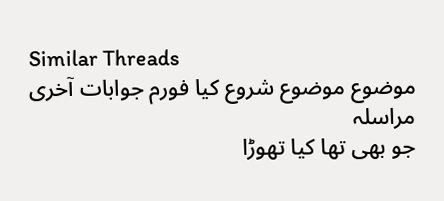Similar Threads
موضوع موضوع شروع کیا فورم جوابات آخری مراسلہ
جو بھی تھا کیا تھوڑا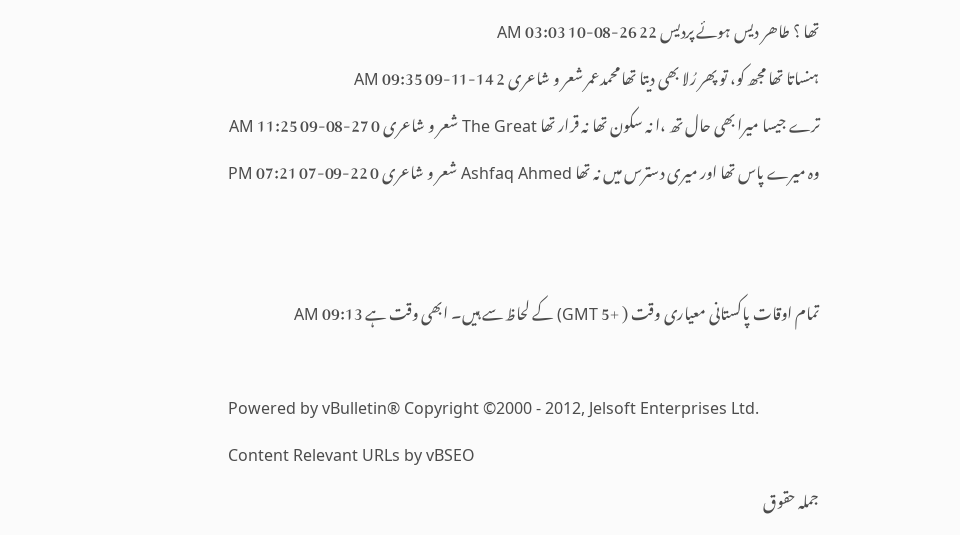تھا ؟ طاھر دیس ہوئے پردیس 22 26-08-10 03:03 AM
ہنساتا تھا مجھ کو، تو پھر رُلا بھی دیتا تھا محمدعمر شعر و شاعری 2 14-11-09 09:35 AM
ترے جیسا میرا بھی حال تھ ،ا نہ سکون تھا نہ قرار تھا The Great شعر و شاعری 0 27-08-09 11:25 AM
وہ میرے پاس تھا اور میری دسترس میں نہ تھا Ashfaq Ahmed شعر و شاعری 0 22-09-07 07:21 PM


تمام اوقات پاکستانی معیاری وقت ( +5 GMT) کے لحاظ سے ہیں۔ ابھی وقت ہے 09:13 AM

Powered by vBulletin® Copyright ©2000 - 2012, Jelsoft Enterprises Ltd.
Content Relevant URLs by vBSEO
جملہ حقوق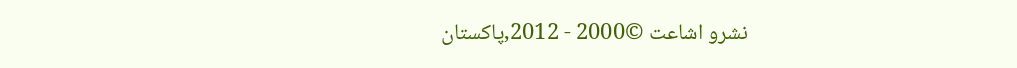نشرو اشاعت ©2000 - 2012,پاکستان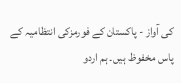کی آواز - پاکستان کے فورمزکی انتظامیہ کے پاس مخفوظ ہیں۔ ہم اردو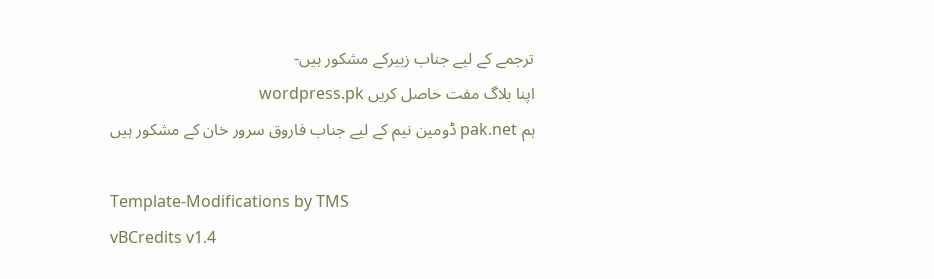ترجمے کے لیے جناب زبیرکے مشکور ہیں-
اپنا بلاگ مفت حاصل کریں wordpress.pk
ہم pak.net ڈومین نیم کے لیے جناب فاروق سرور خان کے مشکور ہیں

Template-Modifications by TMS
vBCredits v1.4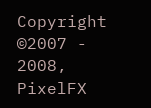Copyright ©2007 - 2008, PixelFX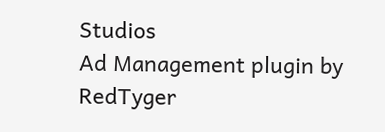Studios
Ad Management plugin by RedTyger